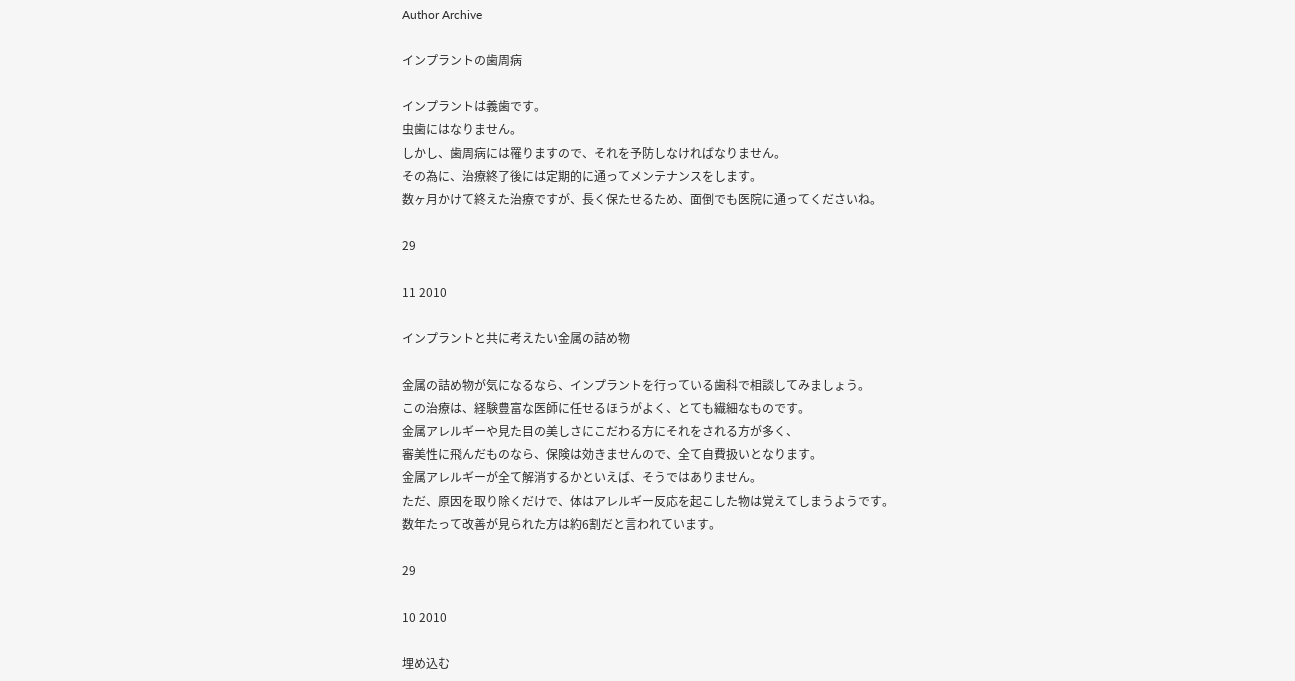Author Archive

インプラントの歯周病

インプラントは義歯です。
虫歯にはなりません。
しかし、歯周病には罹りますので、それを予防しなければなりません。
その為に、治療終了後には定期的に通ってメンテナンスをします。
数ヶ月かけて終えた治療ですが、長く保たせるため、面倒でも医院に通ってくださいね。

29

11 2010

インプラントと共に考えたい金属の詰め物

金属の詰め物が気になるなら、インプラントを行っている歯科で相談してみましょう。
この治療は、経験豊富な医師に任せるほうがよく、とても繊細なものです。
金属アレルギーや見た目の美しさにこだわる方にそれをされる方が多く、
審美性に飛んだものなら、保険は効きませんので、全て自費扱いとなります。
金属アレルギーが全て解消するかといえば、そうではありません。
ただ、原因を取り除くだけで、体はアレルギー反応を起こした物は覚えてしまうようです。
数年たって改善が見られた方は約6割だと言われています。

29

10 2010

埋め込む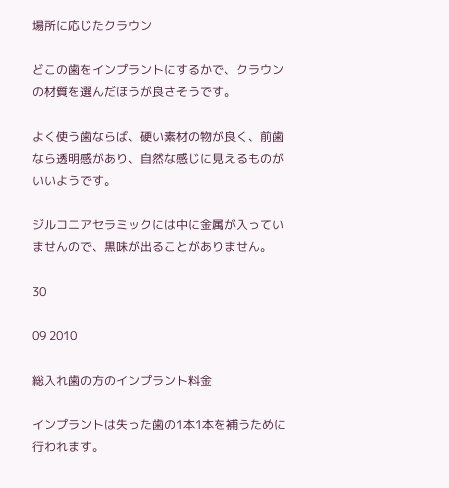場所に応じたクラウン

どこの歯をインプラントにするかで、クラウンの材質を選んだほうが良さそうです。

よく使う歯ならば、硬い素材の物が良く、前歯なら透明感があり、自然な感じに見えるものがいいようです。

ジルコニアセラミックには中に金属が入っていませんので、黒味が出ることがありません。

30

09 2010

総入れ歯の方のインプラント料金

インプラントは失った歯の1本1本を補うために行われます。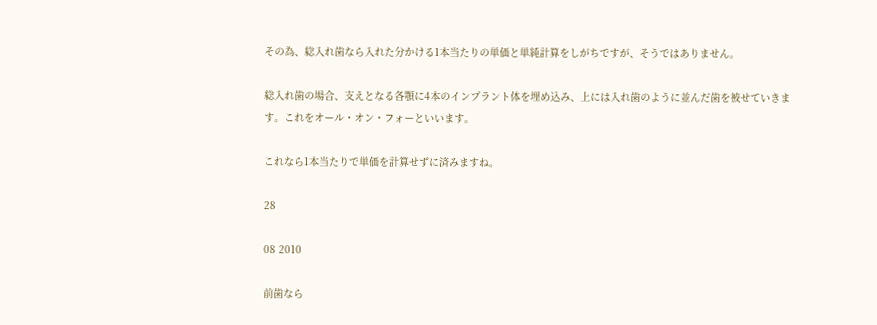その為、総入れ歯なら入れた分かける1本当たりの単価と単純計算をしがちですが、そうではありません。

総入れ歯の場合、支えとなる各顎に4本のインプラント体を埋め込み、上には入れ歯のように並んだ歯を被せていきます。これをオール・オン・フォーといいます。

これなら1本当たりで単価を計算せずに済みますね。

28

08 2010

前歯なら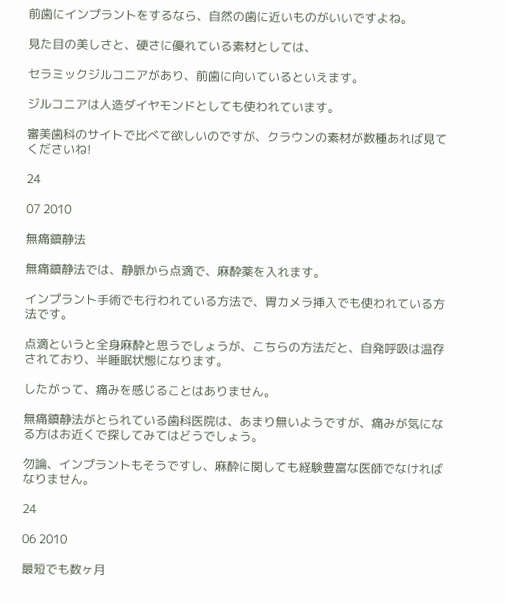前歯にインプラントをするなら、自然の歯に近いものがいいですよね。

見た目の美しさと、硬さに優れている素材としては、

セラミックジルコニアがあり、前歯に向いているといえます。

ジルコニアは人造ダイヤモンドとしても使われています。

審美歯科のサイトで比べて欲しいのですが、クラウンの素材が数種あれば見てくださいね!

24

07 2010

無痛鎮静法

無痛鎮静法では、静脈から点滴で、麻酔薬を入れます。

インプラント手術でも行われている方法で、胃カメラ挿入でも使われている方法です。

点滴というと全身麻酔と思うでしょうが、こちらの方法だと、自発呼吸は温存されており、半睡眠状態になります。

したがって、痛みを感じることはありません。

無痛鎮静法がとられている歯科医院は、あまり無いようですが、痛みが気になる方はお近くで探してみてはどうでしょう。

勿論、インプラントもそうですし、麻酔に関しても経験豊富な医師でなければなりません。

24

06 2010

最短でも数ヶ月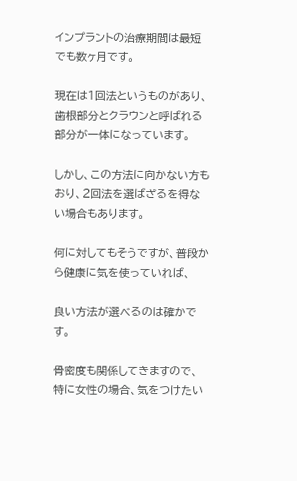インプラントの治療期間は最短でも数ヶ月です。

現在は1回法というものがあり、歯根部分とクラウンと呼ばれる部分が一体になっています。

しかし、この方法に向かない方もおり、2回法を選ばざるを得ない場合もあります。

何に対してもそうですが、普段から健康に気を使っていれば、

良い方法が選べるのは確かです。

骨密度も関係してきますので、特に女性の場合、気をつけたい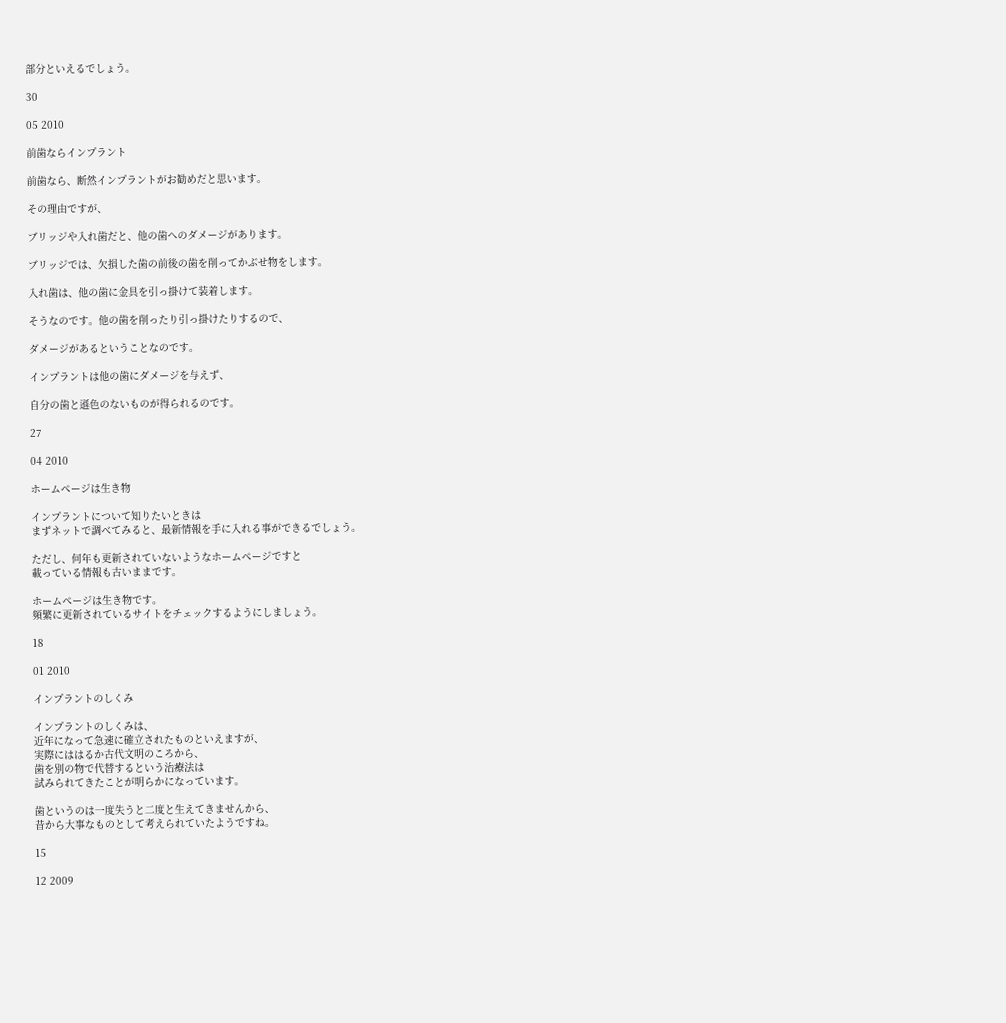部分といえるでしょう。

30

05 2010

前歯ならインプラント

前歯なら、断然インプラントがお勧めだと思います。

その理由ですが、

ブリッジや入れ歯だと、他の歯へのダメージがあります。

ブリッジでは、欠損した歯の前後の歯を削ってかぶせ物をします。

入れ歯は、他の歯に金具を引っ掛けて装着します。

そうなのです。他の歯を削ったり引っ掛けたりするので、

ダメージがあるということなのです。

インプラントは他の歯にダメージを与えず、

自分の歯と遜色のないものが得られるのです。

27

04 2010

ホームページは生き物

インプラントについて知りたいときは
まずネットで調べてみると、最新情報を手に入れる事ができるでしょう。

ただし、何年も更新されていないようなホームページですと
載っている情報も古いままです。

ホームページは生き物です。
頻繁に更新されているサイトをチェックするようにしましょう。

18

01 2010

インプラントのしくみ

インプラントのしくみは、
近年になって急速に確立されたものといえますが、
実際にははるか古代文明のころから、
歯を別の物で代替するという治療法は
試みられてきたことが明らかになっています。

歯というのは一度失うと二度と生えてきませんから、
昔から大事なものとして考えられていたようですね。

15

12 2009